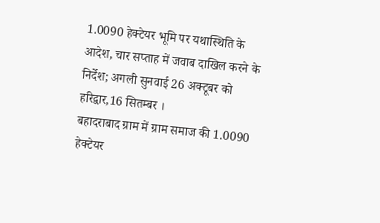1.0090 हेक्टेयर भूमि पर यथास्थिति के आदेश, चार सप्ताह में जवाब दाखिल करने के निर्देश; अगली सुनवाई 26 अक्टूबर को
हरिद्वार,16 सितम्बर ।
बहादराबाद ग्राम में ग्राम समाज की 1.0090 हेक्टेयर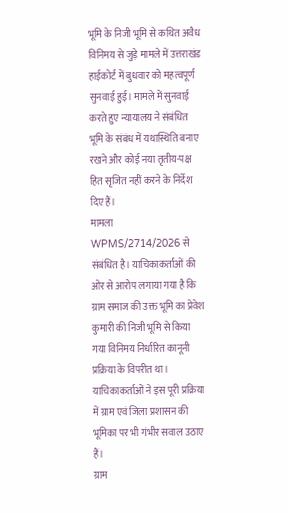भूमि के निजी भूमि से कथित अवैध विनिमय से जुड़े मामले में उत्तराखंड हाईकोर्ट में बुधवार को महत्वपूर्ण सुनवाई हुई। मामले में सुनवाई करते हुए न्यायालय ने संबंधित भूमि के संबंध में यथास्थिति बनाए रखने और कोई नया तृतीय-पक्ष हित सृजित नहीं करने के निर्देश दिए हैं।
मामला WPMS/2714/2026 से संबंधित है। याचिकाकर्ताओं की ओर से आरोप लगाया गया है कि ग्राम समाज की उक्त भूमि का प्रेवेश कुमारी की निजी भूमि से किया गया विनिमय निर्धारित कानूनी प्रक्रिया के विपरीत था। याचिकाकर्ताओं ने इस पूरी प्रक्रिया में ग्राम एवं जिला प्रशासन की भूमिका पर भी गंभीर सवाल उठाए हैं।
ग्राम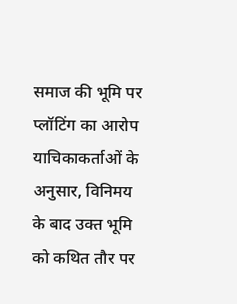समाज की भूमि पर प्लॉटिंग का आरोप
याचिकाकर्ताओं के अनुसार, विनिमय के बाद उक्त भूमि को कथित तौर पर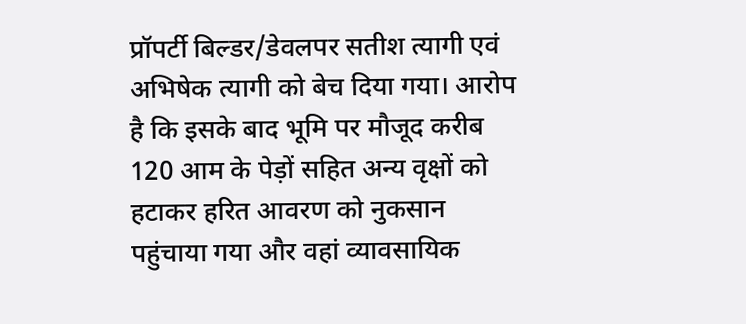प्रॉपर्टी बिल्डर/डेवलपर सतीश त्यागी एवं अभिषेक त्यागी को बेच दिया गया। आरोप है कि इसके बाद भूमि पर मौजूद करीब 120 आम के पेड़ों सहित अन्य वृक्षों को हटाकर हरित आवरण को नुकसान पहुंचाया गया और वहां व्यावसायिक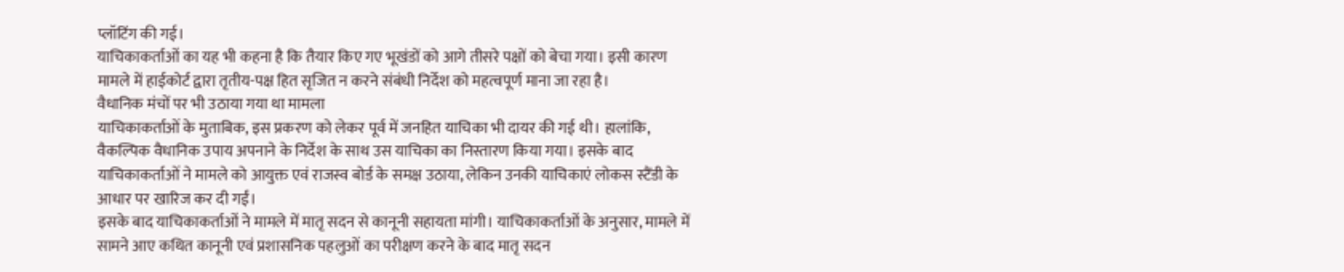प्लॉटिंग की गई।
याचिकाकर्ताओं का यह भी कहना है कि तैयार किए गए भूखंडों को आगे तीसरे पक्षों को बेचा गया। इसी कारण मामले में हाईकोर्ट द्वारा तृतीय-पक्ष हित सृजित न करने संबंधी निर्देश को महत्वपूर्ण माना जा रहा है।
वैधानिक मंचों पर भी उठाया गया था मामला
याचिकाकर्ताओं के मुताबिक, इस प्रकरण को लेकर पूर्व में जनहित याचिका भी दायर की गई थी। हालांकि, वैकल्पिक वैधानिक उपाय अपनाने के निर्देश के साथ उस याचिका का निस्तारण किया गया। इसके बाद याचिकाकर्ताओं ने मामले को आयुक्त एवं राजस्व बोर्ड के समक्ष उठाया, लेकिन उनकी याचिकाएं लोकस स्टैंडी के आधार पर खारिज कर दी गईं।
इसके बाद याचिकाकर्ताओं ने मामले में मातृ सदन से कानूनी सहायता मांगी। याचिकाकर्ताओं के अनुसार, मामले में सामने आए कथित कानूनी एवं प्रशासनिक पहलुओं का परीक्षण करने के बाद मातृ सदन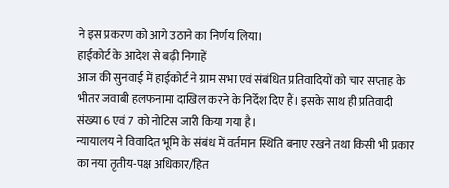ने इस प्रकरण को आगे उठाने का निर्णय लिया।
हाईकोर्ट के आदेश से बढ़ी निगाहें
आज की सुनवाई में हाईकोर्ट ने ग्राम सभा एवं संबंधित प्रतिवादियों को चार सप्ताह के भीतर जवाबी हलफनामा दाखिल करने के निर्देश दिए हैं। इसके साथ ही प्रतिवादी संख्या 6 एवं 7 को नोटिस जारी किया गया है।
न्यायालय ने विवादित भूमि के संबंध में वर्तमान स्थिति बनाए रखने तथा किसी भी प्रकार का नया तृतीय-पक्ष अधिकार/हित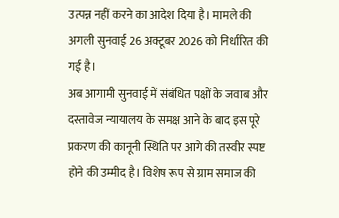उत्पन्न नहीं करने का आदेश दिया है। मामले की अगली सुनवाई 26 अक्टूबर 2026 को निर्धारित की गई है।
अब आगामी सुनवाई में संबंधित पक्षों के जवाब और दस्तावेज न्यायालय के समक्ष आने के बाद इस पूरे प्रकरण की कानूनी स्थिति पर आगे की तस्वीर स्पष्ट होने की उम्मीद है। विशेष रूप से ग्राम समाज की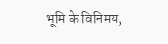भूमि के विनिमय,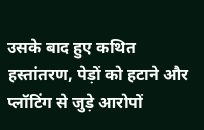उसके बाद हुए कथित हस्तांतरण, पेड़ों को हटाने और प्लॉटिंग से जुड़े आरोपों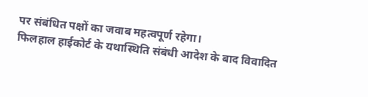पर संबंधित पक्षों का जवाब महत्वपूर्ण रहेगा।
फिलहाल हाईकोर्ट के यथास्थिति संबंधी आदेश के बाद विवादित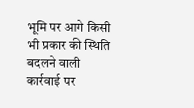भूमि पर आगे किसी भी प्रकार की स्थिति बदलने वाली कार्रवाई पर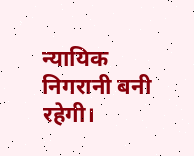न्यायिक निगरानी बनी रहेगी।